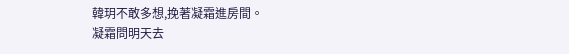韓玥不敢多想,挽著凝霜進房間。
凝霜問明天去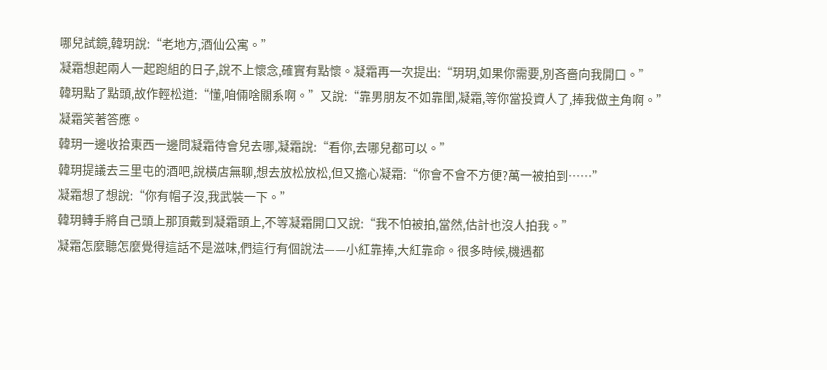哪兒試鏡,韓玥說:“老地方,酒仙公寓。”
凝霜想起兩人一起跑組的日子,說不上懷念,確實有點懷。凝霜再一次提出:“玥玥,如果你需要,別吝嗇向我開口。”
韓玥點了點頭,故作輕松道:“懂,咱倆啥關系啊。”又說:“靠男朋友不如靠閨,凝霜,等你當投資人了,捧我做主角啊。”
凝霜笑著答應。
韓玥一邊收拾東西一邊問凝霜待會兒去哪,凝霜說:“看你,去哪兒都可以。”
韓玥提議去三里屯的酒吧,說橫店無聊,想去放松放松,但又擔心凝霜:“你會不會不方便?萬一被拍到……”
凝霜想了想說:“你有帽子沒,我武裝一下。”
韓玥轉手將自己頭上那頂戴到凝霜頭上,不等凝霜開口又說:“我不怕被拍,當然,估計也沒人拍我。”
凝霜怎麼聽怎麼覺得這話不是滋味,們這行有個說法——小紅靠捧,大紅靠命。很多時候,機遇都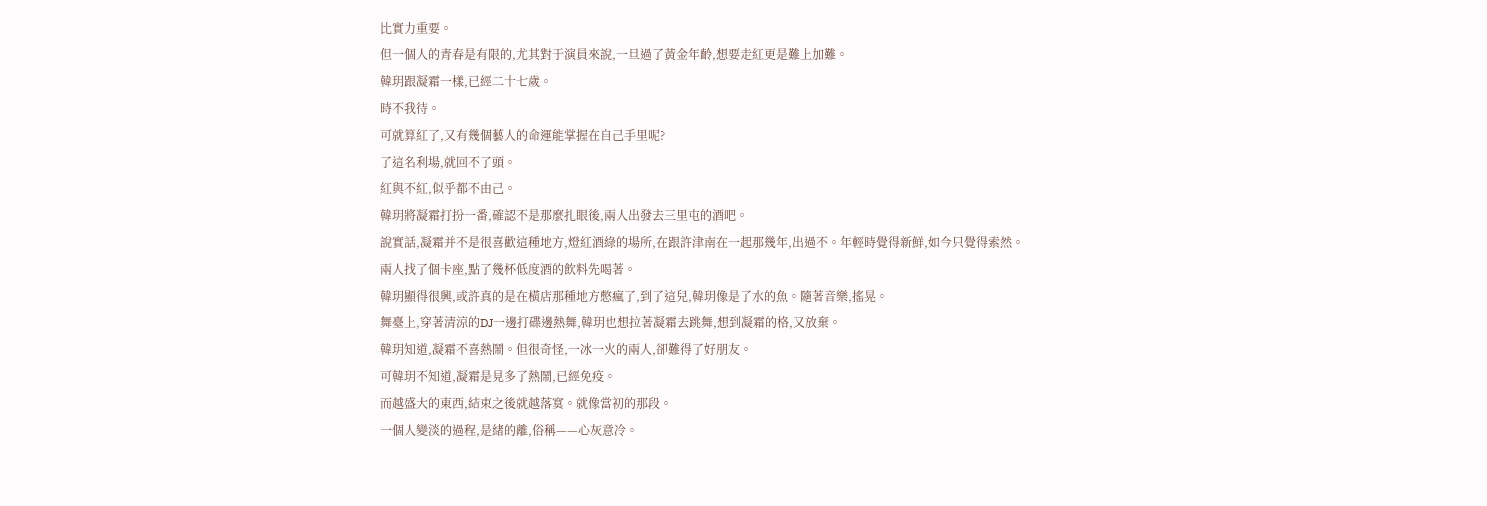比實力重要。
但一個人的青春是有限的,尤其對于演員來說,一旦過了黃金年齡,想要走紅更是難上加難。
韓玥跟凝霜一樣,已經二十七歲。
時不我待。
可就算紅了,又有幾個藝人的命運能掌握在自己手里呢?
了這名利場,就回不了頭。
紅與不紅,似乎都不由己。
韓玥將凝霜打扮一番,確認不是那麼扎眼後,兩人出發去三里屯的酒吧。
說實話,凝霜并不是很喜歡這種地方,燈紅酒綠的場所,在跟許津南在一起那幾年,出過不。年輕時覺得新鮮,如今只覺得索然。
兩人找了個卡座,點了幾杯低度酒的飲料先喝著。
韓玥顯得很興,或許真的是在橫店那種地方憋瘋了,到了這兒,韓玥像是了水的魚。隨著音樂,搖晃。
舞臺上,穿著清涼的DJ一邊打碟邊熱舞,韓玥也想拉著凝霜去跳舞,想到凝霜的格,又放棄。
韓玥知道,凝霜不喜熱鬧。但很奇怪,一冰一火的兩人,卻難得了好朋友。
可韓玥不知道,凝霜是見多了熱鬧,已經免疫。
而越盛大的東西,結束之後就越落寞。就像當初的那段。
一個人變淡的過程,是緒的離,俗稱——心灰意冷。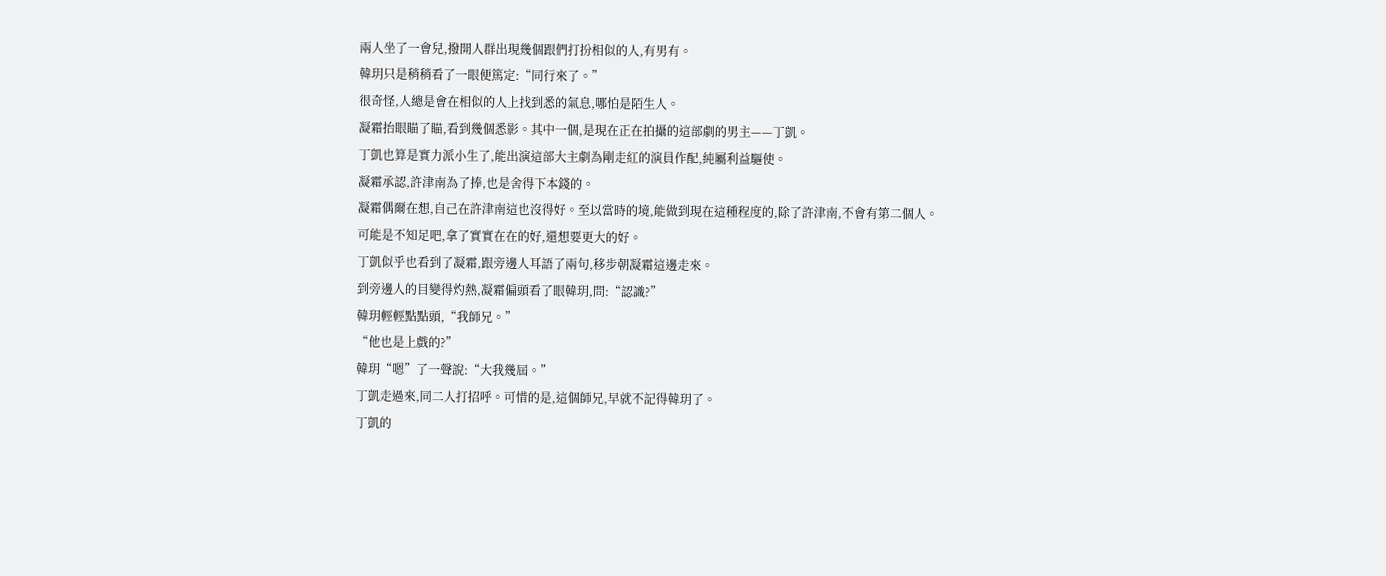兩人坐了一會兒,撥開人群出現幾個跟們打扮相似的人,有男有。
韓玥只是稍稍看了一眼便篤定:“同行來了。”
很奇怪,人總是會在相似的人上找到悉的氣息,哪怕是陌生人。
凝霜抬眼瞄了瞄,看到幾個悉影。其中一個,是現在正在拍攝的這部劇的男主——丁凱。
丁凱也算是實力派小生了,能出演這部大主劇為剛走紅的演員作配,純屬利益驅使。
凝霜承認,許津南為了捧,也是舍得下本錢的。
凝霜偶爾在想,自己在許津南這也沒得好。至以當時的境,能做到現在這種程度的,除了許津南,不會有第二個人。
可能是不知足吧,拿了實實在在的好,還想要更大的好。
丁凱似乎也看到了凝霜,跟旁邊人耳語了兩句,移步朝凝霜這邊走來。
到旁邊人的目變得灼熱,凝霜偏頭看了眼韓玥,問:“認識?”
韓玥輕輕點點頭,“我師兄。”
“他也是上戲的?”
韓玥“嗯”了一聲說:“大我幾屆。”
丁凱走過來,同二人打招呼。可惜的是,這個師兄,早就不記得韓玥了。
丁凱的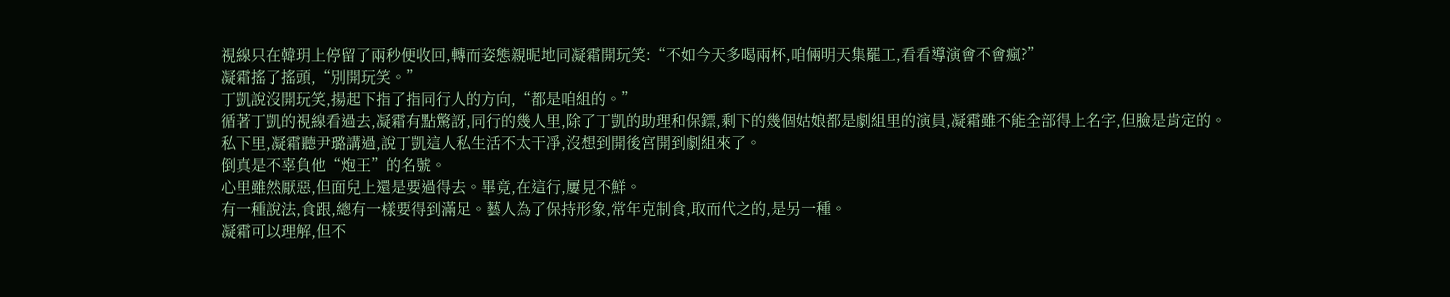視線只在韓玥上停留了兩秒便收回,轉而姿態親昵地同凝霜開玩笑:“不如今天多喝兩杯,咱倆明天集罷工,看看導演會不會瘋?”
凝霜搖了搖頭,“別開玩笑。”
丁凱說沒開玩笑,揚起下指了指同行人的方向,“都是咱組的。”
循著丁凱的視線看過去,凝霜有點驚訝,同行的幾人里,除了丁凱的助理和保鏢,剩下的幾個姑娘都是劇組里的演員,凝霜雖不能全部得上名字,但臉是肯定的。
私下里,凝霜聽尹璐講過,說丁凱這人私生活不太干凈,沒想到開後宮開到劇組來了。
倒真是不辜負他“炮王”的名號。
心里雖然厭惡,但面兒上還是要過得去。畢竟,在這行,屢見不鮮。
有一種說法,食跟,總有一樣要得到滿足。藝人為了保持形象,常年克制食,取而代之的,是另一種。
凝霜可以理解,但不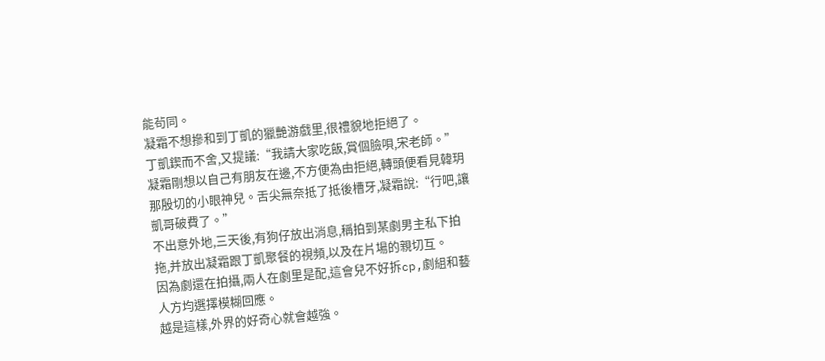能茍同。
凝霜不想摻和到丁凱的獵艷游戲里,很禮貌地拒絕了。
丁凱鍥而不舍,又提議:“我請大家吃飯,賞個臉唄,宋老師。”
凝霜剛想以自己有朋友在邊,不方便為由拒絕,轉頭便看見韓玥那殷切的小眼神兒。舌尖無奈抵了抵後槽牙,凝霜說:“行吧,讓凱哥破費了。”
不出意外地,三天後,有狗仔放出消息,稱拍到某劇男主私下拍拖,并放出凝霜跟丁凱聚餐的視頻,以及在片場的親切互。
因為劇還在拍攝,兩人在劇里是配,這會兒不好拆cp,劇組和藝人方均選擇模糊回應。
越是這樣,外界的好奇心就會越強。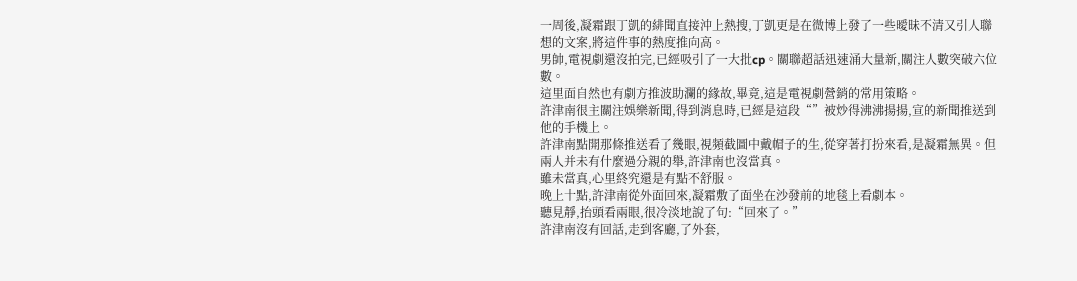一周後,凝霜跟丁凱的緋聞直接沖上熱搜,丁凱更是在微博上發了一些曖昧不清又引人聯想的文案,將這件事的熱度推向高。
男帥,電視劇還沒拍完,已經吸引了一大批cp。關聯超話迅速涌大量新,關注人數突破六位數。
這里面自然也有劇方推波助瀾的緣故,畢竟,這是電視劇營銷的常用策略。
許津南很主關注娛樂新聞,得到消息時,已經是這段“”被炒得沸沸揚揚,宣的新聞推送到他的手機上。
許津南點開那條推送看了幾眼,視頻截圖中戴帽子的生,從穿著打扮來看,是凝霜無異。但兩人并未有什麼過分親的舉,許津南也沒當真。
雖未當真,心里終究還是有點不舒服。
晚上十點,許津南從外面回來,凝霜敷了面坐在沙發前的地毯上看劇本。
聽見靜,抬頭看兩眼,很冷淡地說了句:“回來了。”
許津南沒有回話,走到客廳,了外套,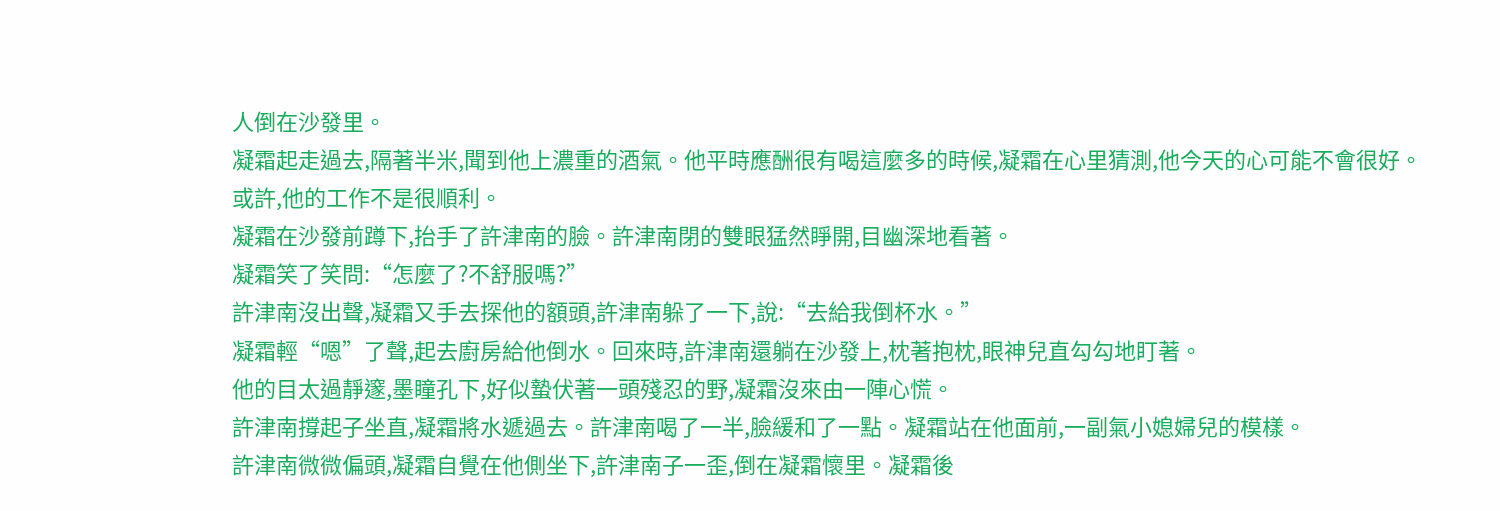人倒在沙發里。
凝霜起走過去,隔著半米,聞到他上濃重的酒氣。他平時應酬很有喝這麼多的時候,凝霜在心里猜測,他今天的心可能不會很好。
或許,他的工作不是很順利。
凝霜在沙發前蹲下,抬手了許津南的臉。許津南閉的雙眼猛然睜開,目幽深地看著。
凝霜笑了笑問:“怎麼了?不舒服嗎?”
許津南沒出聲,凝霜又手去探他的額頭,許津南躲了一下,說:“去給我倒杯水。”
凝霜輕“嗯”了聲,起去廚房給他倒水。回來時,許津南還躺在沙發上,枕著抱枕,眼神兒直勾勾地盯著。
他的目太過靜邃,墨瞳孔下,好似蟄伏著一頭殘忍的野,凝霜沒來由一陣心慌。
許津南撐起子坐直,凝霜將水遞過去。許津南喝了一半,臉緩和了一點。凝霜站在他面前,一副氣小媳婦兒的模樣。
許津南微微偏頭,凝霜自覺在他側坐下,許津南子一歪,倒在凝霜懷里。凝霜後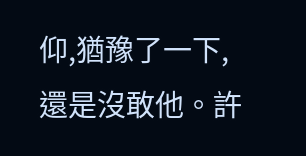仰,猶豫了一下,還是沒敢他。許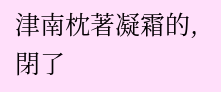津南枕著凝霜的,閉了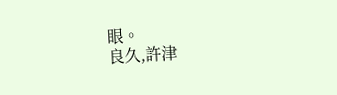眼。
良久,許津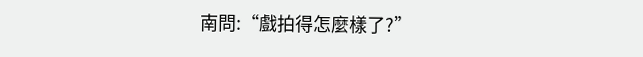南問:“戲拍得怎麼樣了?”